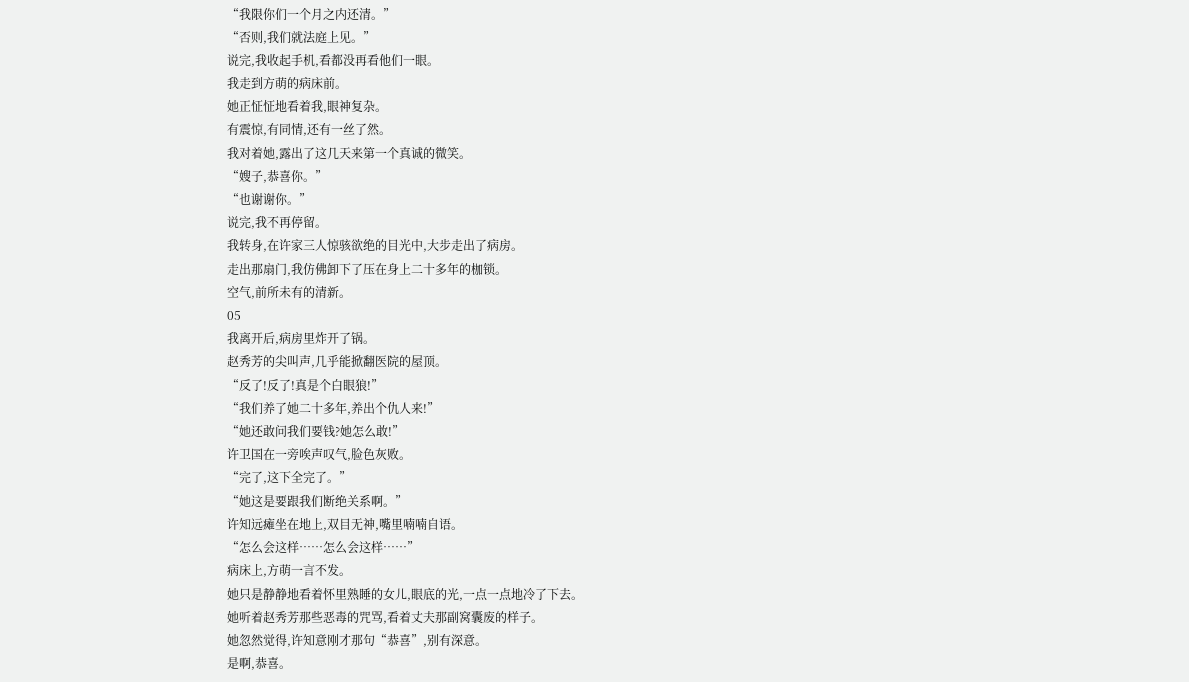“我限你们一个月之内还清。”
“否则,我们就法庭上见。”
说完,我收起手机,看都没再看他们一眼。
我走到方萌的病床前。
她正怔怔地看着我,眼神复杂。
有震惊,有同情,还有一丝了然。
我对着她,露出了这几天来第一个真诚的微笑。
“嫂子,恭喜你。”
“也谢谢你。”
说完,我不再停留。
我转身,在许家三人惊骇欲绝的目光中,大步走出了病房。
走出那扇门,我仿佛卸下了压在身上二十多年的枷锁。
空气,前所未有的清新。
05
我离开后,病房里炸开了锅。
赵秀芳的尖叫声,几乎能掀翻医院的屋顶。
“反了!反了!真是个白眼狼!”
“我们养了她二十多年,养出个仇人来!”
“她还敢问我们要钱?她怎么敢!”
许卫国在一旁唉声叹气,脸色灰败。
“完了,这下全完了。”
“她这是要跟我们断绝关系啊。”
许知远瘫坐在地上,双目无神,嘴里喃喃自语。
“怎么会这样……怎么会这样……”
病床上,方萌一言不发。
她只是静静地看着怀里熟睡的女儿,眼底的光,一点一点地冷了下去。
她听着赵秀芳那些恶毒的咒骂,看着丈夫那副窝囊废的样子。
她忽然觉得,许知意刚才那句“恭喜”,别有深意。
是啊,恭喜。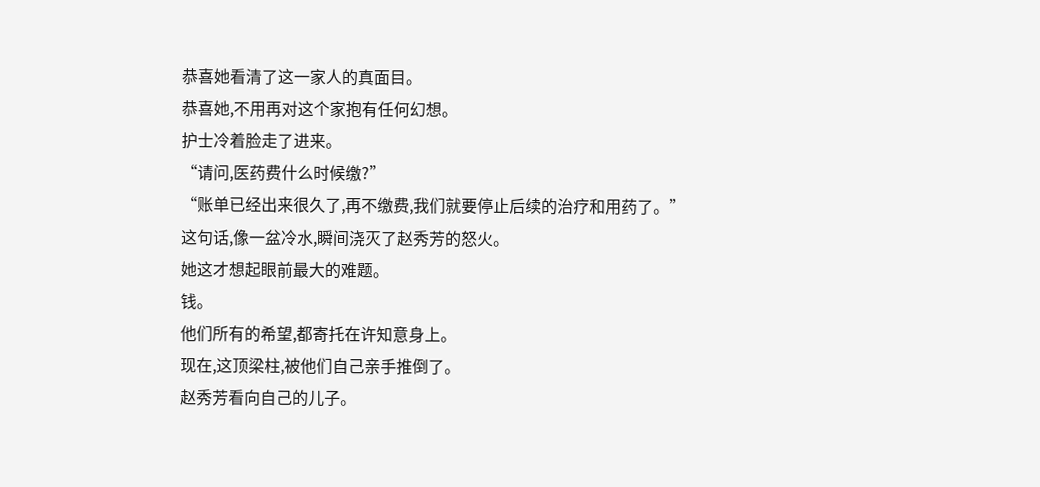恭喜她看清了这一家人的真面目。
恭喜她,不用再对这个家抱有任何幻想。
护士冷着脸走了进来。
“请问,医药费什么时候缴?”
“账单已经出来很久了,再不缴费,我们就要停止后续的治疗和用药了。”
这句话,像一盆冷水,瞬间浇灭了赵秀芳的怒火。
她这才想起眼前最大的难题。
钱。
他们所有的希望,都寄托在许知意身上。
现在,这顶梁柱,被他们自己亲手推倒了。
赵秀芳看向自己的儿子。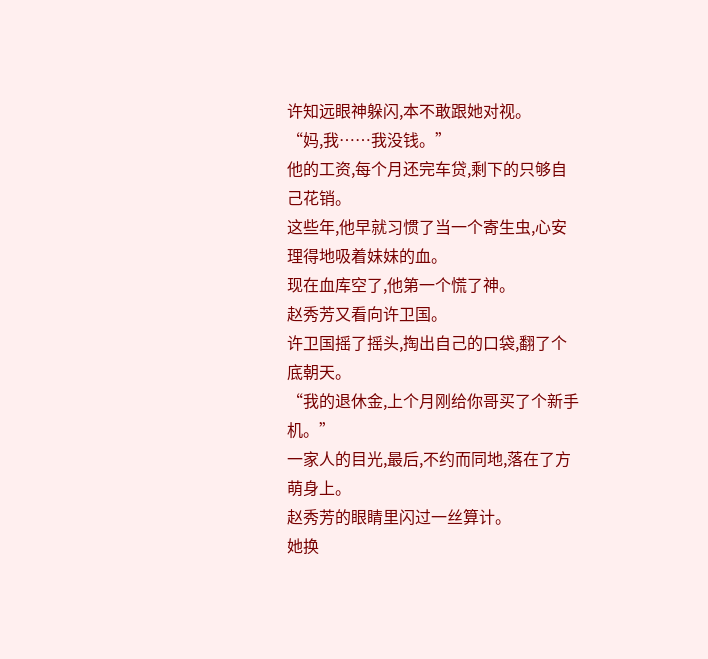许知远眼神躲闪,本不敢跟她对视。
“妈,我……我没钱。”
他的工资,每个月还完车贷,剩下的只够自己花销。
这些年,他早就习惯了当一个寄生虫,心安理得地吸着妹妹的血。
现在血库空了,他第一个慌了神。
赵秀芳又看向许卫国。
许卫国摇了摇头,掏出自己的口袋,翻了个底朝天。
“我的退休金,上个月刚给你哥买了个新手机。”
一家人的目光,最后,不约而同地,落在了方萌身上。
赵秀芳的眼睛里闪过一丝算计。
她换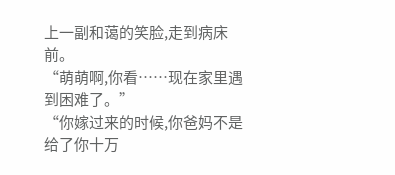上一副和蔼的笑脸,走到病床前。
“萌萌啊,你看……现在家里遇到困难了。”
“你嫁过来的时候,你爸妈不是给了你十万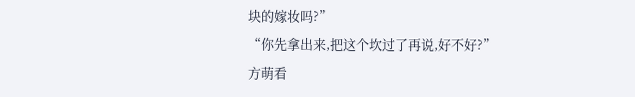块的嫁妆吗?”
“你先拿出来,把这个坎过了再说,好不好?”
方萌看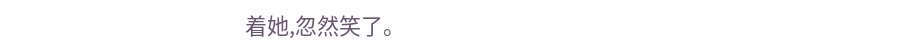着她,忽然笑了。